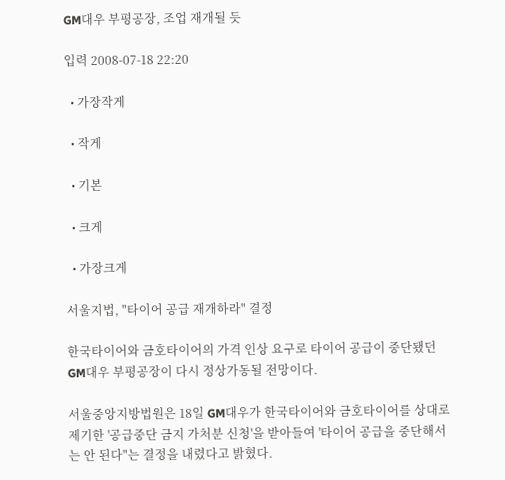GM대우 부평공장, 조업 재개될 듯

입력 2008-07-18 22:20

  • 가장작게

  • 작게

  • 기본

  • 크게

  • 가장크게

서울지법, "타이어 공급 재개하라" 결정

한국타이어와 금호타이어의 가격 인상 요구로 타이어 공급이 중단됐던 GM대우 부평공장이 다시 정상가동될 전망이다.

서울중앙지방법원은 18일 GM대우가 한국타이어와 금호타이어를 상대로 제기한 '공급중단 금지 가처분 신청'을 받아들여 '타이어 공급을 중단해서는 안 된다"는 결정을 내렸다고 밝혔다.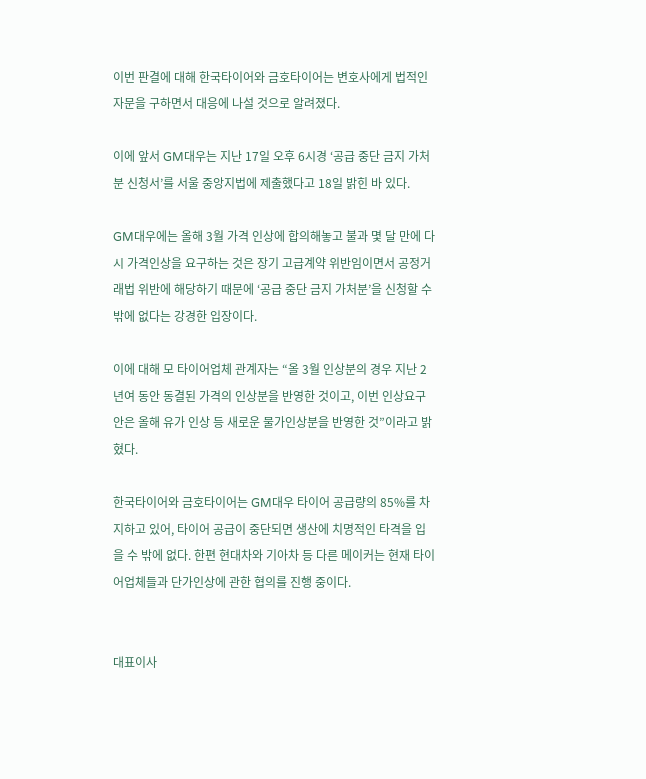이번 판결에 대해 한국타이어와 금호타이어는 변호사에게 법적인 자문을 구하면서 대응에 나설 것으로 알려졌다.

이에 앞서 GM대우는 지난 17일 오후 6시경 ‘공급 중단 금지 가처분 신청서’를 서울 중앙지법에 제출했다고 18일 밝힌 바 있다.

GM대우에는 올해 3월 가격 인상에 합의해놓고 불과 몇 달 만에 다시 가격인상을 요구하는 것은 장기 고급계약 위반임이면서 공정거래법 위반에 해당하기 때문에 ‘공급 중단 금지 가처분’을 신청할 수밖에 없다는 강경한 입장이다.

이에 대해 모 타이어업체 관계자는 “올 3월 인상분의 경우 지난 2년여 동안 동결된 가격의 인상분을 반영한 것이고, 이번 인상요구안은 올해 유가 인상 등 새로운 물가인상분을 반영한 것”이라고 밝혔다.

한국타이어와 금호타이어는 GM대우 타이어 공급량의 85%를 차지하고 있어, 타이어 공급이 중단되면 생산에 치명적인 타격을 입을 수 밖에 없다. 한편 현대차와 기아차 등 다른 메이커는 현재 타이어업체들과 단가인상에 관한 협의를 진행 중이다.


대표이사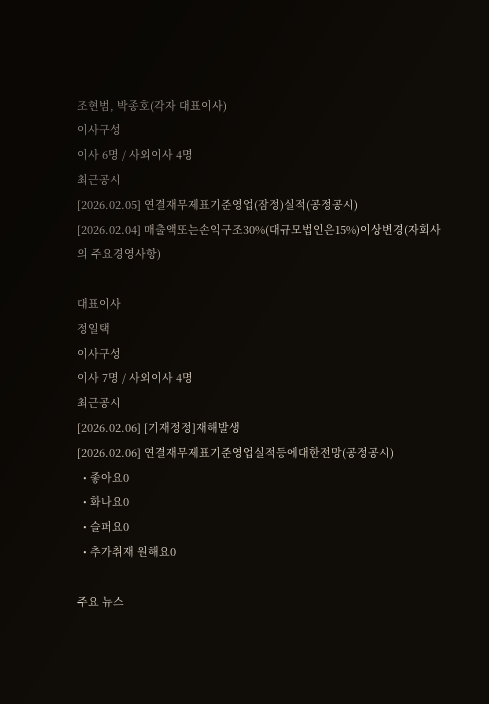조현범, 박종호(각자 대표이사)
이사구성
이사 6명 / 사외이사 4명
최근공시
[2026.02.05] 연결재무제표기준영업(잠정)실적(공정공시)
[2026.02.04] 매출액또는손익구조30%(대규모법인은15%)이상변경(자회사의 주요경영사항)

대표이사
정일택
이사구성
이사 7명 / 사외이사 4명
최근공시
[2026.02.06] [기재정정]재해발생
[2026.02.06] 연결재무제표기준영업실적등에대한전망(공정공시)
  • 좋아요0
  • 화나요0
  • 슬퍼요0
  • 추가취재 원해요0

주요 뉴스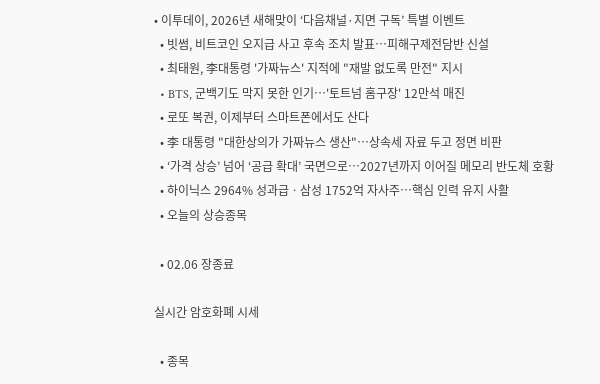• 이투데이, 2026년 새해맞이 ‘다음채널·지면 구독’ 특별 이벤트
  • 빗썸, 비트코인 오지급 사고 후속 조치 발표…피해구제전담반 신설
  • 최태원, 李대통령 '가짜뉴스' 지적에 "재발 없도록 만전" 지시
  • BTS, 군백기도 막지 못한 인기⋯'토트넘 홈구장' 12만석 매진
  • 로또 복권, 이제부터 스마트폰에서도 산다
  • 李 대통령 "대한상의가 가짜뉴스 생산"…상속세 자료 두고 정면 비판
  • ‘가격 상승’ 넘어 ‘공급 확대’ 국면으로…2027년까지 이어질 메모리 반도체 호황
  • 하이닉스 2964% 성과급ㆍ삼성 1752억 자사주⋯핵심 인력 유지 사활
  • 오늘의 상승종목

  • 02.06 장종료

실시간 암호화폐 시세

  • 종목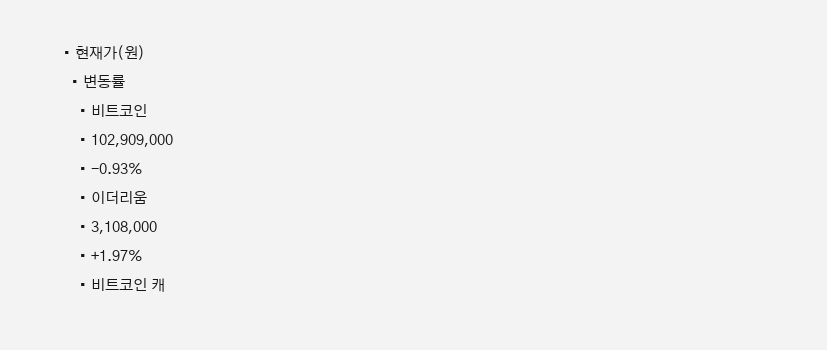• 현재가(원)
  • 변동률
    • 비트코인
    • 102,909,000
    • -0.93%
    • 이더리움
    • 3,108,000
    • +1.97%
    • 비트코인 캐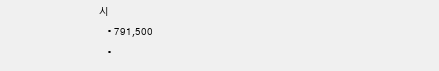시
    • 791,500
    •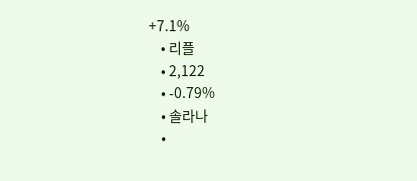+7.1%
    • 리플
    • 2,122
    • -0.79%
    • 솔라나
    •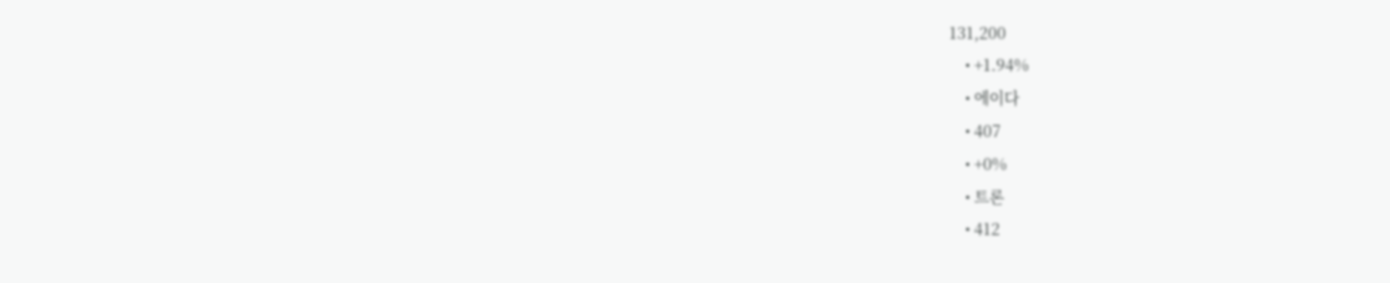131,200
    • +1.94%
    • 에이다
    • 407
    • +0%
    • 트론
    • 412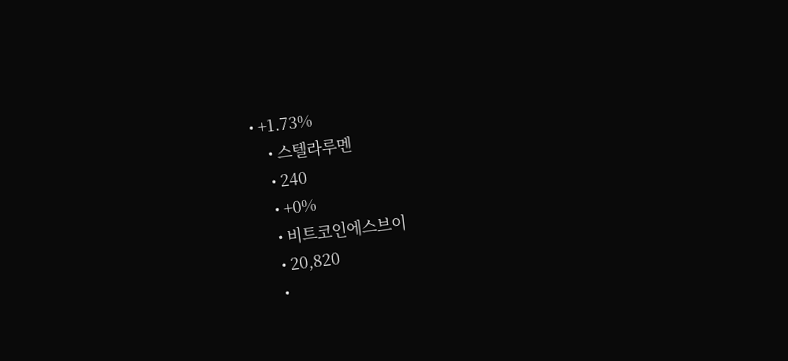• +1.73%
    • 스텔라루멘
    • 240
    • +0%
    • 비트코인에스브이
    • 20,820
    •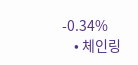-0.34%
    • 체인링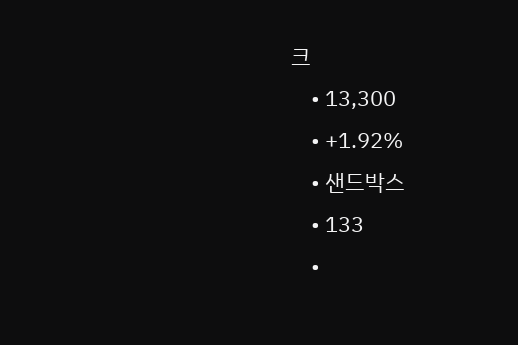크
    • 13,300
    • +1.92%
    • 샌드박스
    • 133
    •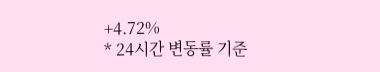+4.72%
* 24시간 변동률 기준